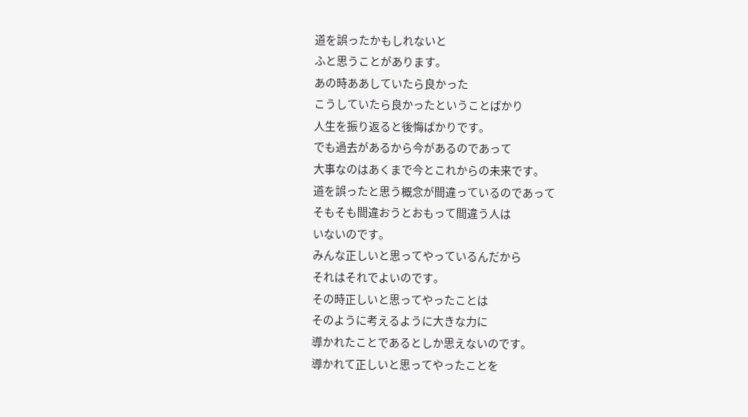道を誤ったかもしれないと
ふと思うことがあります。
あの時ああしていたら良かった
こうしていたら良かったということばかり
人生を振り返ると後悔ばかりです。
でも過去があるから今があるのであって
大事なのはあくまで今とこれからの未来です。
道を誤ったと思う概念が間違っているのであって
そもそも間違おうとおもって間違う人は
いないのです。
みんな正しいと思ってやっているんだから
それはそれでよいのです。
その時正しいと思ってやったことは
そのように考えるように大きな力に
導かれたことであるとしか思えないのです。
導かれて正しいと思ってやったことを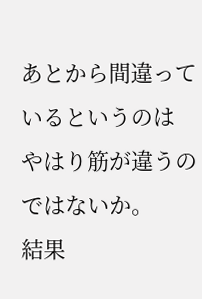あとから間違っているというのは
やはり筋が違うのではないか。
結果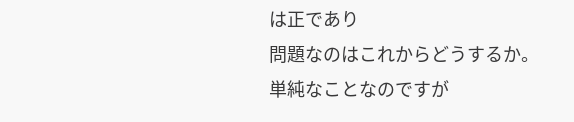は正であり
問題なのはこれからどうするか。
単純なことなのですが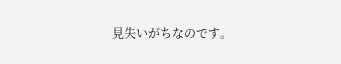見失いがちなのです。